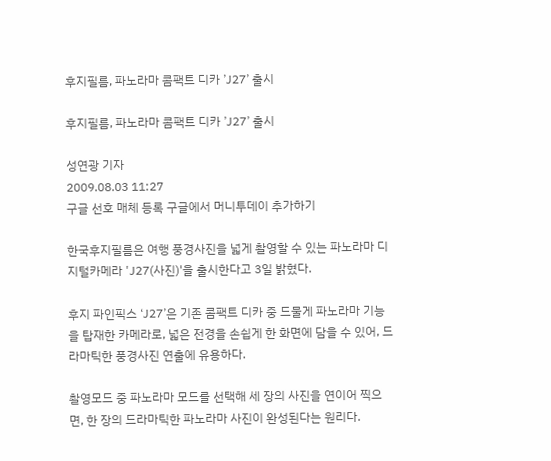후지필름, 파노라마 콤팩트 디카 ’J27’ 출시

후지필름, 파노라마 콤팩트 디카 ’J27’ 출시

성연광 기자
2009.08.03 11:27
구글 선호 매체 등록 구글에서 머니투데이 추가하기

한국후지필름은 여행 풍경사진을 넓게 촬영할 수 있는 파노라마 디지털카메라 'J27(사진)'을 출시한다고 3일 밝혔다.

후지 파인픽스 ‘J27’은 기존 콤팩트 디카 중 드물게 파노라마 기능을 탑재한 카메라로, 넓은 전경을 손쉽게 한 화면에 담을 수 있어, 드라마틱한 풍경사진 연출에 유용하다.

촬영모드 중 파노라마 모드를 선택해 세 장의 사진을 연이어 찍으면, 한 장의 드라마틱한 파노라마 사진이 완성된다는 원리다.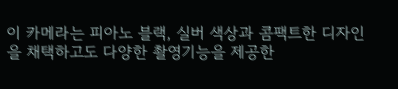이 카메라는 피아노 블랙, 실버 색상과 콤팩트한 디자인을 채택하고도 다양한 촬영기능을 제공한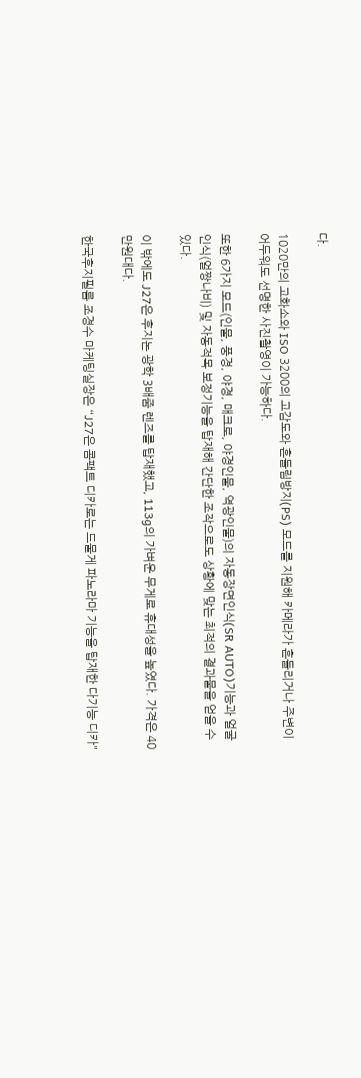다.

1020만의 고화소와 ISO 3200의 고감도와 흔들림방지(PS) 모드를 지원해 카메라가 흔들리거나 주변이 어두워도 선명한 사진촬영이 가능하다.

또한 6가지 모드(인물, 풍경, 야경, 매크로, 야경인물, 역광인물)의 자동장면인식(SR AUTO)기능과 얼굴인식(얼짱나비) 및 자동적목 보정기능을 탑재해 간단한 조작으로도 상황에 맞는 최적의 결과물을 얻을 수 있다.

이 밖에도 J27은 후지논 광학 3배줌 렌즈를 탑재했고, 113g의 가벼운 무게로 휴대성을 높였다. 가격은 40만원대다.

한국후지필름 조경수 마케팅실장은 “J27은 콤팩트 디카로는 드물게 파노라마 기능을 탑재한 다기능 디카"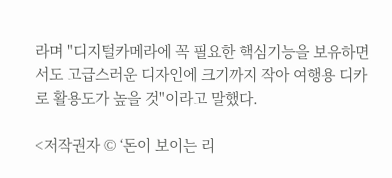라며 "디지털카메라에 꼭 필요한 핵심기능을 보유하면서도 고급스러운 디자인에 크기까지 작아 여행용 디카로 활용도가 높을 것"이라고 말했다.

<저작권자 © ‘돈이 보이는 리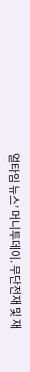얼타임 뉴스’ 머니투데이. 무단전재 및 재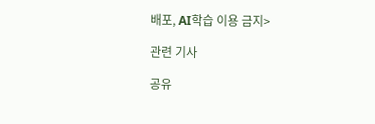배포, AI학습 이용 금지>

관련 기사

공유